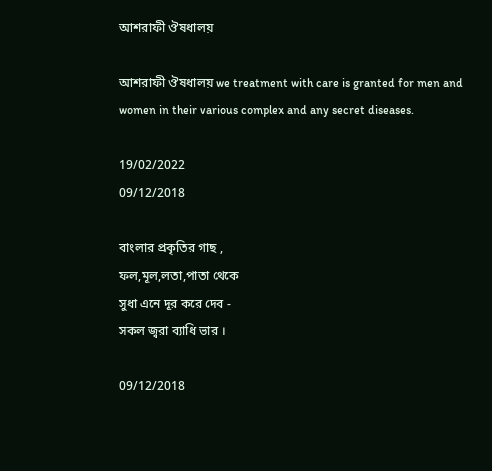আশরাফী ঔষধালয়

আশরাফী ঔষধালয় we treatment with care is granted for men and women in their various complex and any secret diseases.

19/02/2022
09/12/2018

বাংলার প্রকৃতির গাছ ,
ফল,মূল,লতা,পাতা থেকে
সুধা এনে দূর করে দেব -
সকল জ্বরা ব্যাধি ভার ।

09/12/2018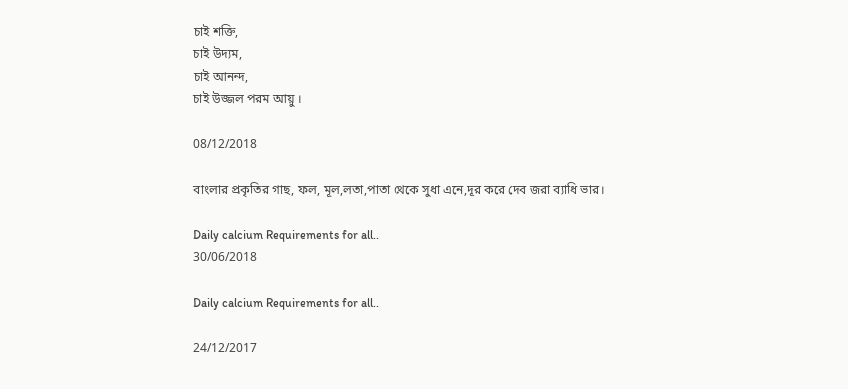চাই শক্তি,
চাই উদ্যম,
চাই আনন্দ,
চাই উজ্জল পরম আয়ু ।

08/12/2018

বাংলার প্রকৃতির গাছ, ফল, মূল,লতা,পাতা থেকে সুধা এনে,দূর করে দেব জরা ব্যাধি ভার।

Daily calcium Requirements for all..
30/06/2018

Daily calcium Requirements for all..

24/12/2017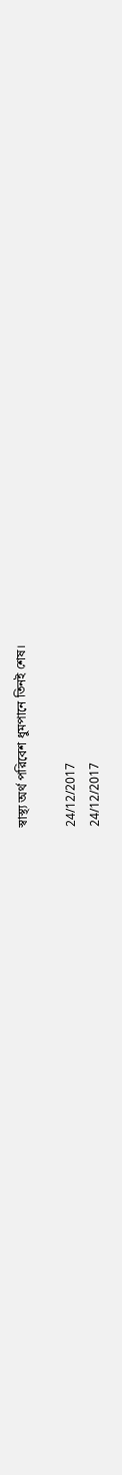স্বাস্থ্য অর্থ পরিবেশ ধুমপানে তিনই শেষ।

24/12/2017
24/12/2017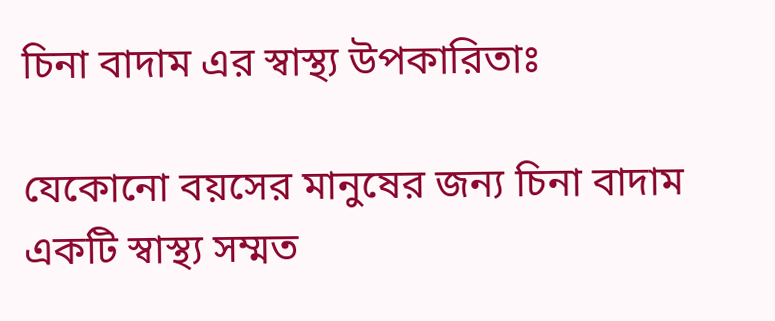চিনা বাদাম এর স্বাস্থ্য উপকারিতাঃ

যেকোনো বয়সের মানুষের জন্য চিনা বাদাম একটি স্বাস্থ্য সম্মত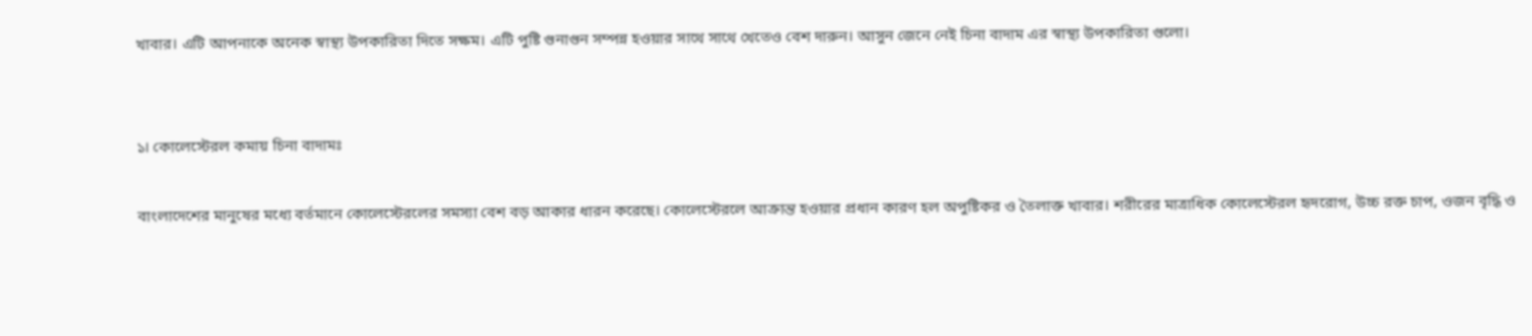খাবার। এটি আপনাকে অনেক স্বাস্থ্য উপকারিতা দিতে সক্ষম। এটি পুষ্টি গুনাগুন সম্পন্ন হওয়ার সাথে সাথে খেতেও বেশ দারুন। আসুন জেনে নেই চিনা বাদাম এর স্বাস্থ্য উপকারিতা গুলো।


১। কোলেস্টেরল কমায় চিনা বাদামঃ

বাংলাদেশের মানুষের মধ্যে বর্তমানে কোলেস্টেরলের সমস্যা বেশ বড় আকার ধারন করেছে। কোলেস্টেরলে আক্রান্ত হওয়ার প্রধান কারণ হল অপুষ্টিকর ও তৈলাক্ত খাবার। শরীরের মাত্রাধিক কোলেস্টেরল হৃদরোগ, উচ্চ রক্ত চাপ, ওজন বৃদ্ধি ও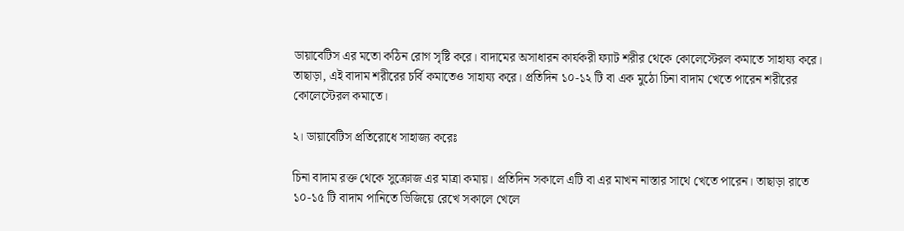ডায়াবেটিস এর মতো কঠিন রোগ সৃষ্টি করে। বাদামের অসাধারন কার্যকরী ফ্যাট শরীর থেকে কোলেস্টেরল কমাতে সাহায্য করে। তাছাড়া, এই বাদাম শরীরের চর্বি কমাতেও সাহায্য করে। প্রতিদিন ১০-১২ টি বা এক মুঠো চিনা বাদাম খেতে পারেন শরীরের কোলেস্টেরল কমাতে।

২। ডায়াবেটিস প্রতিরোধে সাহাজ্য করেঃ

চিনা বাদাম রক্ত থেকে সুক্রোজ এর মাত্রা কমায়। প্রতিদিন সকালে এটি বা এর মাখন নাস্তার সাথে খেতে পারেন। তাছাড়া রাতে ১০-১৫ টি বাদাম পানিতে ভিজিয়ে রেখে সকালে খেলে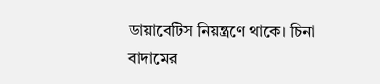ডায়াবেটিস নিয়ন্ত্রণে থাকে। চিনা বাদামের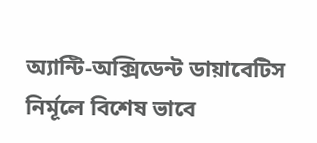অ্যান্টি-অক্সিডেন্ট ডায়াবেটিস নির্মূলে বিশেষ ভাবে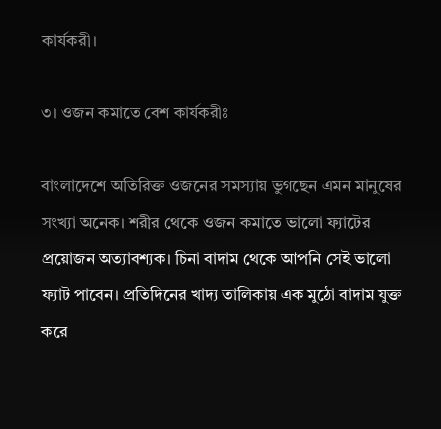কার্যকরী।

৩। ওজন কমাতে বেশ কার্যকরীঃ

বাংলাদেশে অতিরিক্ত ওজনের সমস্যায় ভুগছেন এমন মানুষের সংখ্যা অনেক। শরীর থেকে ওজন কমাতে ভালো ফ্যাটের প্রয়োজন অত্যাবশ্যক। চিনা বাদাম থেকে আপনি সেই ভালো ফ্যাট পাবেন। প্রতিদিনের খাদ্য তালিকায় এক মুঠো বাদাম যুক্ত করে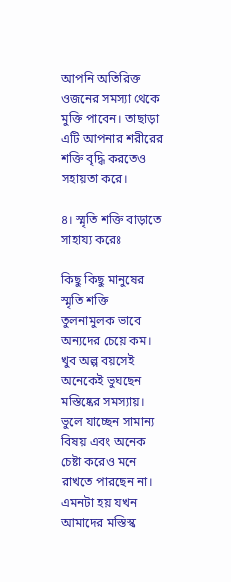আপনি অতিরিক্ত ওজনের সমস্যা থেকে মুক্তি পাবেন। তাছাড়া এটি আপনার শরীরের শক্তি বৃদ্ধি করতেও সহায়তা করে।

৪। স্মৃতি শক্তি বাড়াতে সাহায্য করেঃ

কিছু কিছু মানুষের স্মৃতি শক্তি তুলনামুলক ভাবে অন্যদের চেয়ে কম। খুব অল্প বয়সেই অনেকেই ভুঘছেন মস্তিষ্কের সমস্যায়। ভুলে যাচ্ছেন সামান্য বিষয় এবং অনেক চেষ্টা করেও মনে রাখতে পারছেন না। এমনটা হয় যখন আমাদের মস্তিস্ক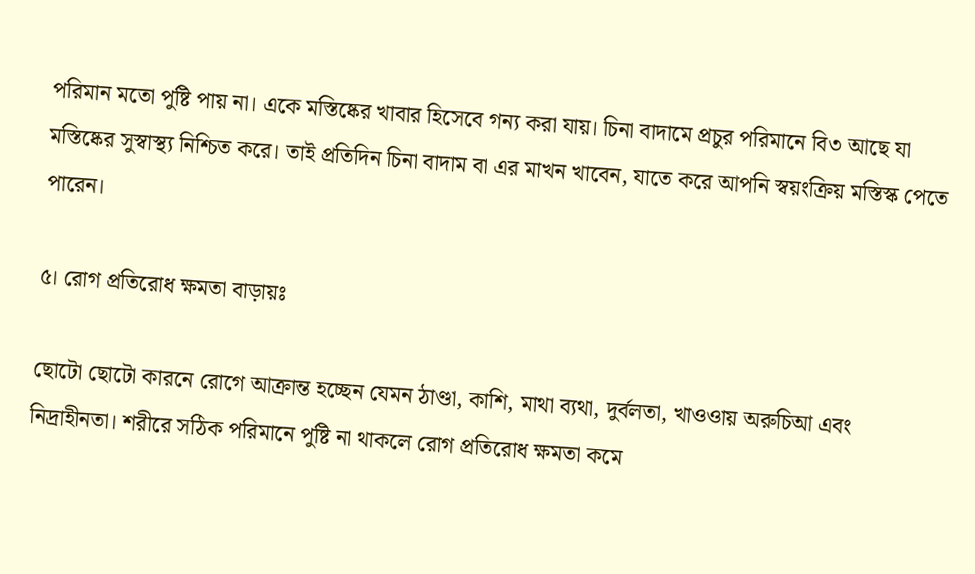পরিমান মতো পুষ্টি পায় না। একে মস্তিষ্কের খাবার হিসেবে গন্য করা যায়। চিনা বাদামে প্রচুর পরিমানে বি৩ আছে যা মস্তিষ্কের সুস্বাস্থ্য নিশ্চিত করে। তাই প্রতিদিন চিনা বাদাম বা এর মাখন খাবেন, যাতে করে আপনি স্বয়ংক্রিয় মস্তিস্ক পেতে পারেন।

৫। রোগ প্রতিরোধ ক্ষমতা বাড়ায়ঃ

ছোটো ছোটো কারনে রোগে আক্রান্ত হচ্ছেন যেমন ঠাণ্ডা, কাশি, মাথা ব্যথা, দুর্বলতা, খাওওায় অরুচিআ এবং নিদ্রাহীনতা। শরীরে সঠিক পরিমানে পুষ্টি না থাকলে রোগ প্রতিরোধ ক্ষমতা কমে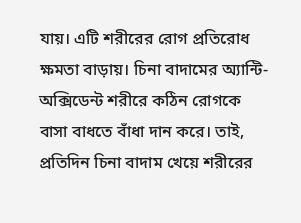যায়। এটি শরীরের রোগ প্রতিরোধ ক্ষমতা বাড়ায়। চিনা বাদামের অ্যান্টি-অক্সিডেন্ট শরীরে কঠিন রোগকে বাসা বাধতে বাঁধা দান করে। তাই, প্রতিদিন চিনা বাদাম খেয়ে শরীরের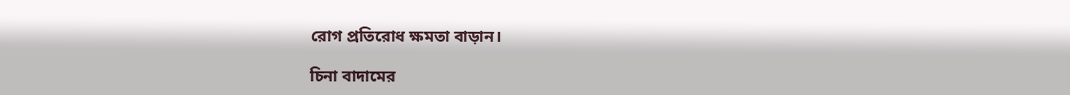রোগ প্রতিরোধ ক্ষমতা বাড়ান।

চিনা বাদামের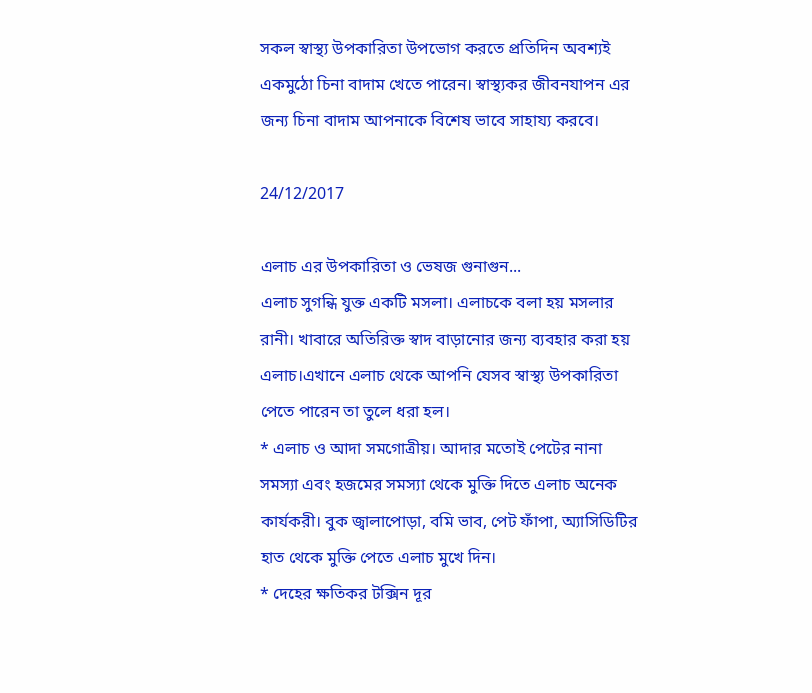সকল স্বাস্থ্য উপকারিতা উপভোগ করতে প্রতিদিন অবশ্যই একমুঠো চিনা বাদাম খেতে পারেন। স্বাস্থ্যকর জীবনযাপন এর জন্য চিনা বাদাম আপনাকে বিশেষ ভাবে সাহায্য করবে।

24/12/2017

এলাচ এর উপকারিতা ও ভেষজ গুনাগুন...
এলাচ সুগন্ধি যুক্ত একটি মসলা। এলাচকে বলা হয় মসলার রানী। খাবারে অতিরিক্ত স্বাদ বাড়ানোর জন্য ব্যবহার করা হয় এলাচ।এখানে এলাচ থেকে আপনি যেসব স্বাস্থ্য উপকারিতা পেতে পারেন তা তুলে ধরা হল।
* এলাচ ও আদা সমগোত্রীয়। আদার মতোই পেটের নানা সমস্যা এবং হজমের সমস্যা থেকে মুক্তি দিতে এলাচ অনেক কার্যকরী। বুক জ্বালাপোড়া, বমি ভাব, পেট ফাঁপা, অ্যাসিডিটির হাত থেকে মুক্তি পেতে এলাচ মুখে দিন।
* দেহের ক্ষতিকর টক্সিন দূর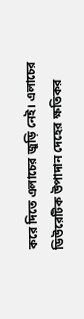করে দিতে এলাচের জুড়ি নেই। এলাচের ডিউরেটিক উপাদান দেহের ক্ষতিকর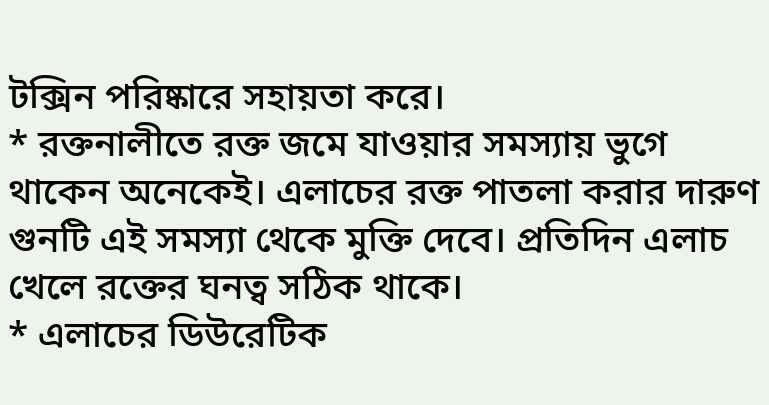টক্সিন পরিষ্কারে সহায়তা করে।
* রক্তনালীতে রক্ত জমে যাওয়ার সমস্যায় ভুগে থাকেন অনেকেই। এলাচের রক্ত পাতলা করার দারুণ গুনটি এই সমস্যা থেকে মুক্তি দেবে। প্রতিদিন এলাচ খেলে রক্তের ঘনত্ব সঠিক থাকে।
* এলাচের ডিউরেটিক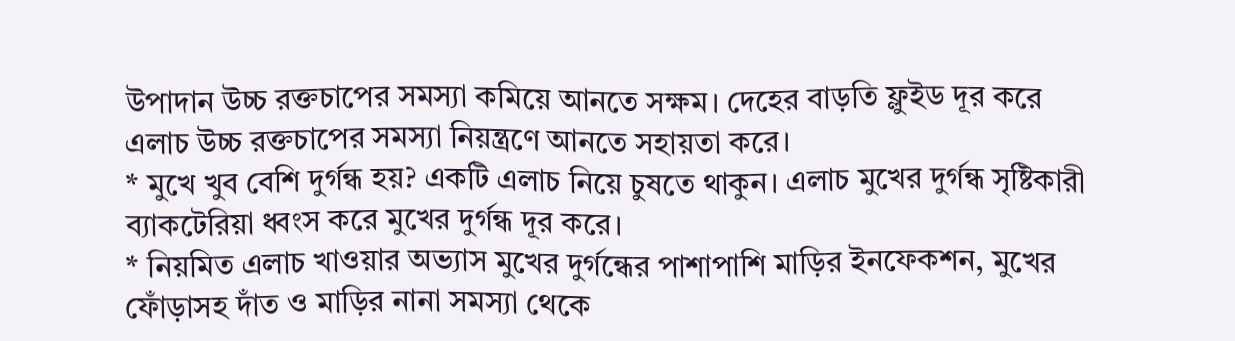উপাদান উচ্চ রক্তচাপের সমস্যা কমিয়ে আনতে সক্ষম। দেহের বাড়তি ফ্লুইড দূর করে এলাচ উচ্চ রক্তচাপের সমস্যা নিয়ন্ত্রণে আনতে সহায়তা করে।
* মুখে খুব বেশি দুর্গন্ধ হয়? একটি এলাচ নিয়ে চুষতে থাকুন। এলাচ মুখের দুর্গন্ধ সৃষ্টিকারী ব্যাকটেরিয়া ধ্বংস করে মুখের দুর্গন্ধ দূর করে।
* নিয়মিত এলাচ খাওয়ার অভ্যাস মুখের দুর্গন্ধের পাশাপাশি মাড়ির ইনফেকশন, মুখের ফোঁড়াসহ দাঁত ও মাড়ির নানা সমস্যা থেকে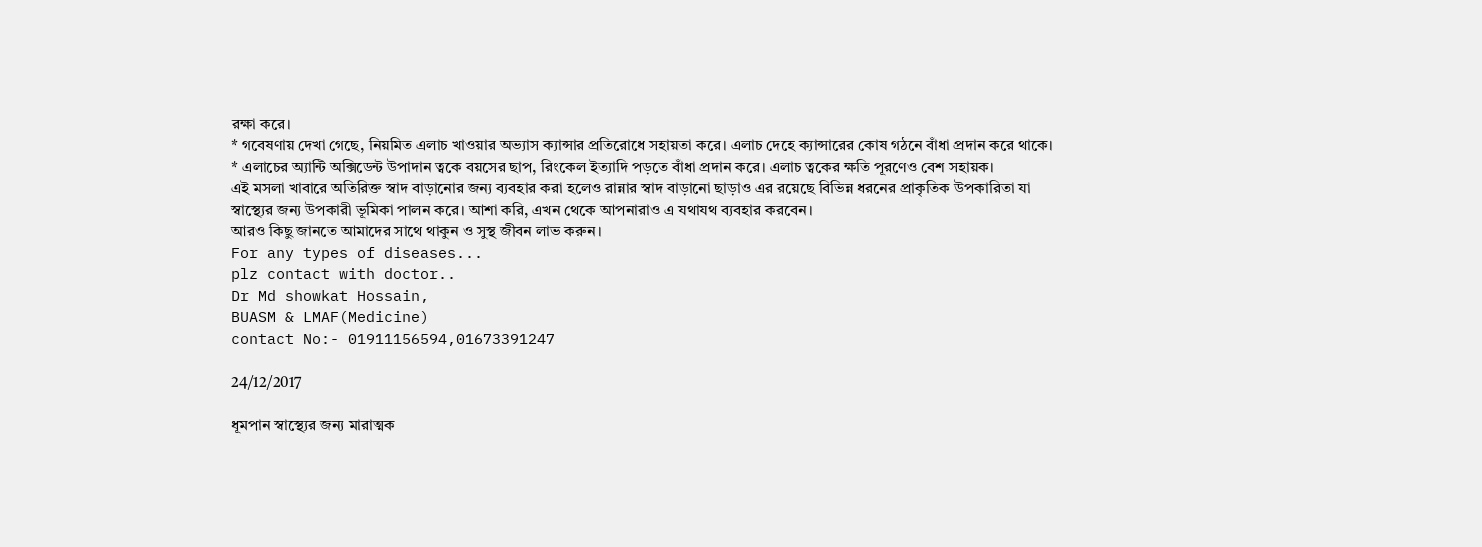রক্ষা করে।
* গবেষণায় দেখা গেছে, নিয়মিত এলাচ খাওয়ার অভ্যাস ক্যান্সার প্রতিরোধে সহায়তা করে। এলাচ দেহে ক্যান্সারের কোষ গঠনে বাঁধা প্রদান করে থাকে।
* এলাচের অ্যান্টি অক্সিডেন্ট উপাদান ত্বকে বয়সের ছাপ, রিংকেল ইত্যাদি পড়তে বাঁধা প্রদান করে। এলাচ ত্বকের ক্ষতি পূরণেও বেশ সহায়ক।
এই মসলা খাবারে অতিরিক্ত স্বাদ বাড়ানোর জন্য ব্যবহার করা হলেও রান্নার স্বাদ বাড়ানো ছাড়াও এর রয়েছে বিভিন্ন ধরনের প্রাকৃতিক উপকারিতা যা স্বাস্থ্যের জন্য উপকারী ভূমিকা পালন করে। আশা করি, এখন থেকে আপনারাও এ যথাযথ ব্যবহার করবেন।
আরও কিছু জানতে আমাদের সাথে থাকুন ও সুস্থ জীবন লাভ করুন।
For any types of diseases...
plz contact with doctor..
Dr Md showkat Hossain,
BUASM & LMAF(Medicine)
contact No:- 01911156594,01673391247

24/12/2017

ধূমপান স্বাস্থ্যের জন্য মারাত্মক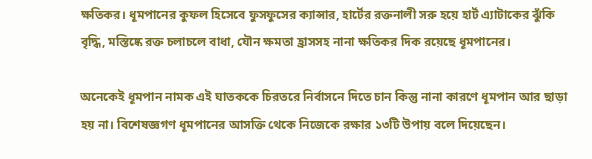ক্ষতিকর। ধূমপানের কুফল হিসেবে ফুসফুসের ক্যান্সার, হার্টের রক্তনালী সরু হয়ে হার্ট এ্যাটাকের ঝুঁকি বৃদ্ধি, মস্তিষ্কে রক্ত চলাচলে বাধা, যৌন ক্ষমতা হ্রাসসহ নানা ক্ষতিকর দিক রয়েছে ধূমপানের।

অনেকেই ধূমপান নামক এই ঘাতককে চিরতরে নির্বাসনে দিতে চান কিন্তু নানা কারণে ধূমপান আর ছাড়া হয় না। বিশেষজ্ঞগণ ধূমপানের আসক্তি থেকে নিজেকে রক্ষার ১৩টি উপায় বলে দিয়েছেন।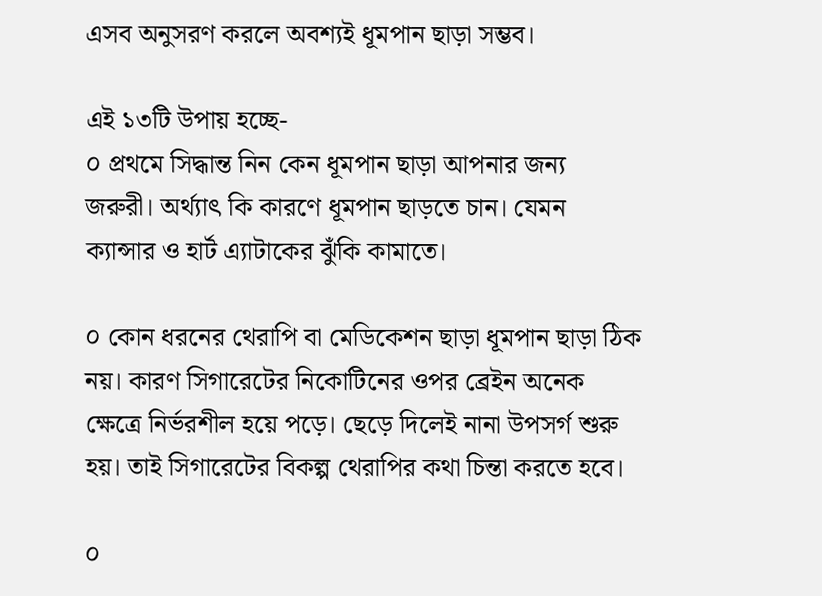এসব অনুসরণ করলে অবশ্যই ধূমপান ছাড়া সম্ভব।

এই ১৩টি উপায় হচ্ছে-
০ প্রথমে সিদ্ধান্ত নিন কেন ধূমপান ছাড়া আপনার জন্য জরুরী। অর্থ্যাৎ কি কারণে ধূমপান ছাড়তে চান। যেমন ক্যান্সার ও হার্ট এ্যাটাকের ঝুঁকি কামাতে।

০ কোন ধরনের থেরাপি বা মেডিকেশন ছাড়া ধূমপান ছাড়া ঠিক নয়। কারণ সিগারেটের নিকোটিনের ওপর ব্রেইন অনেক ক্ষেত্রে নির্ভরশীল হয়ে পড়ে। ছেড়ে দিলেই নানা উপসর্গ শুরু হয়। তাই সিগারেটের বিকল্প থেরাপির কথা চিন্তা করতে হবে।

০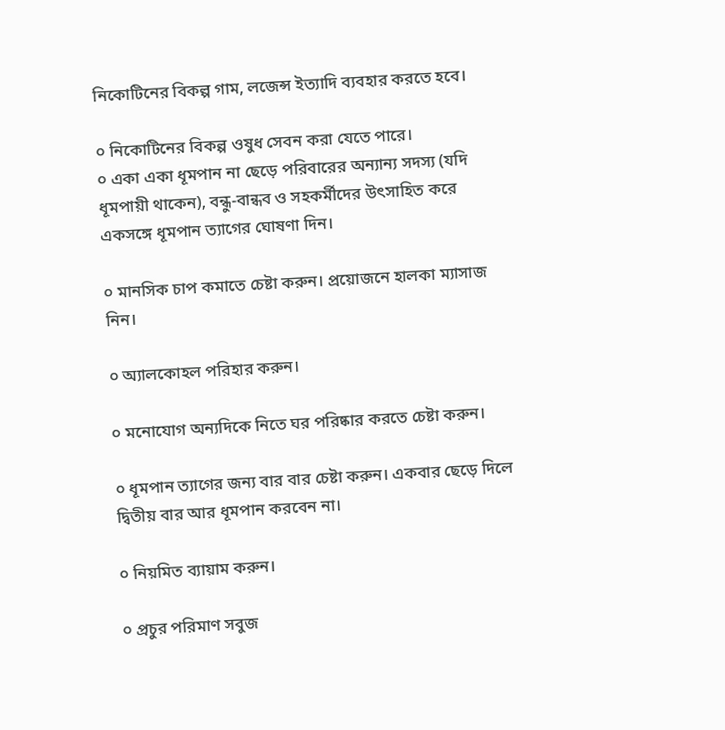নিকোটিনের বিকল্প গাম, লজেন্স ইত্যাদি ব্যবহার করতে হবে।

০ নিকোটিনের বিকল্প ওষুধ সেবন করা যেতে পারে।
০ একা একা ধূমপান না ছেড়ে পরিবারের অন্যান্য সদস্য (যদি ধূমপায়ী থাকেন), বন্ধু-বান্ধব ও সহকর্মীদের উৎসাহিত করে একসঙ্গে ধূমপান ত্যাগের ঘোষণা দিন।

০ মানসিক চাপ কমাতে চেষ্টা করুন। প্রয়োজনে হালকা ম্যাসাজ নিন।

০ অ্যালকোহল পরিহার করুন।

০ মনোযোগ অন্যদিকে নিতে ঘর পরিষ্কার করতে চেষ্টা করুন।

০ ধূমপান ত্যাগের জন্য বার বার চেষ্টা করুন। একবার ছেড়ে দিলে দ্বিতীয় বার আর ধূমপান করবেন না।

০ নিয়মিত ব্যায়াম করুন।

০ প্রচুর পরিমাণ সবুজ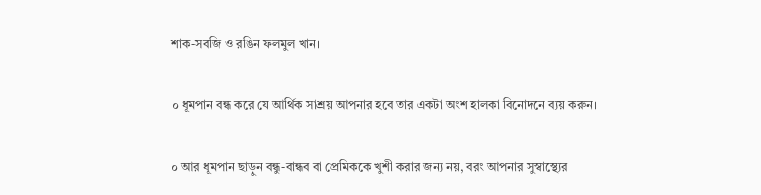শাক-সবজি ও রঙিন ফলমুল খান।

০ ধূমপান বন্ধ করে যে আর্থিক সাশ্রয় আপনার হবে তার একটা অংশ হালকা বিনোদনে ব্যয় করুন।

০ আর ধূমপান ছাড়ুন বন্ধু-বান্ধব বা প্রেমিককে খুশী করার জন্য নয়, বরং আপনার সুস্বাস্থ্যের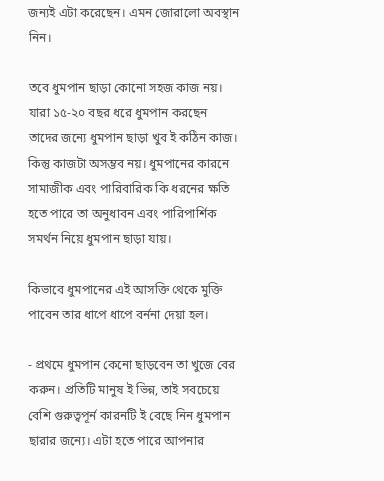জন্যই এটা করেছেন। এমন জোরালো অবস্থান নিন।

তবে ধুমপান ছাড়া কোনো সহজ কাজ নয়। যারা ১৫-২০ বছর ধরে ধুমপান করছেন তাদের জন্যে ধুমপান ছাড়া খুব ই কঠিন কাজ। কিন্তু কাজটা অসম্ভব নয়। ধুমপানের কারনে সামাজীক এবং পারিবারিক কি ধরনের ক্ষতি হতে পারে তা অনুধাবন এবং পারিপার্শিক সমর্থন নিয়ে ধুমপান ছাড়া যায়।

কিভাবে ধুমপানের এই আসক্তি থেকে মুক্তি পাবেন তার ধাপে ধাপে বর্ননা দেয়া হল।

- প্রথমে ধুমপান কেনো ছাড়বেন তা খুজে বের করুন। প্রতিটি মানুষ ই ভিন্ন, তাই সবচেয়ে বেশি গুরুত্বপূর্ন কারনটি ই বেছে নিন ধুমপান ছারার জন্যে। এটা হতে পারে আপনার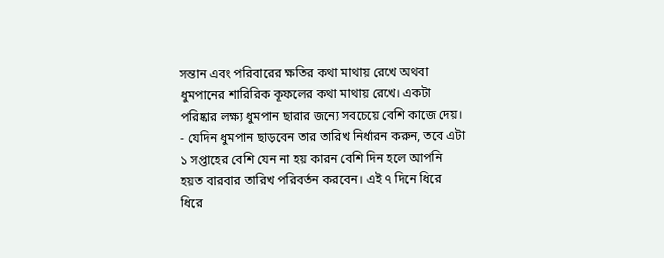সন্তান এবং পরিবারের ক্ষতির কথা মাথায় রেখে অথবা ধুমপানের শারিরিক কূফলের কথা মাথায় রেখে। একটা পরিষ্কার লক্ষ্য ধুমপান ছারার জন্যে সবচেয়ে বেশি কাজে দেয়।
- যেদিন ধুমপান ছাড়বেন তার তারিখ নির্ধারন করুন, তবে এটা ১ সপ্তাহের বেশি যেন না হয় কারন বেশি দিন হলে আপনি হয়ত বারবার তারিখ পরিবর্তন করবেন। এই ৭ দিনে ধিরে ধিরে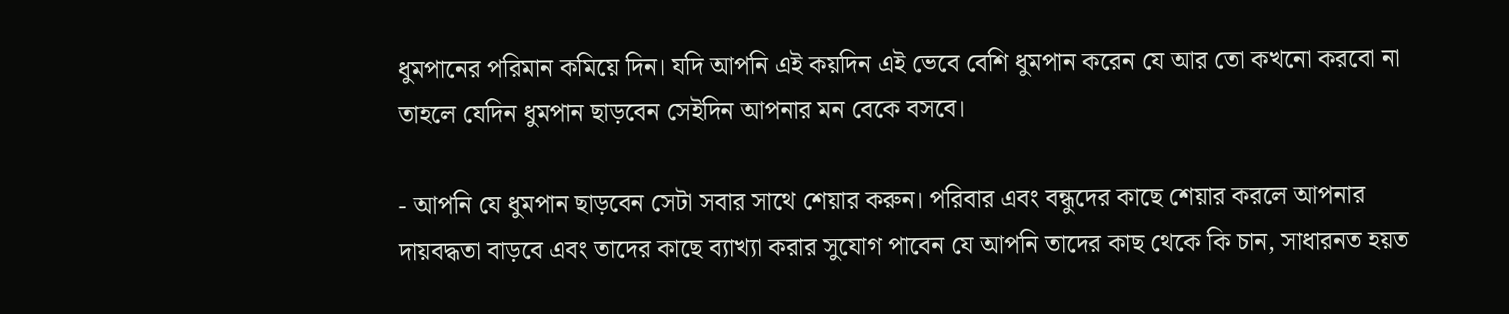ধুমপানের পরিমান কমিয়ে দিন। যদি আপনি এই কয়দিন এই ভেবে বেশি ধুমপান করেন যে আর তো কখনো করবো না তাহলে যেদিন ধুমপান ছাড়বেন সেইদিন আপনার মন বেকে বসবে।

- আপনি যে ধুমপান ছাড়বেন সেটা সবার সাথে শেয়ার করুন। পরিবার এবং বন্ধুদের কাছে শেয়ার করলে আপনার দায়বদ্ধতা বাড়বে এবং তাদের কাছে ব্যাখ্যা করার সুযোগ পাবেন যে আপনি তাদের কাছ থেকে কি চান, সাধারনত হয়ত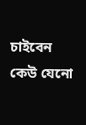চাইবেন কেউ যেনো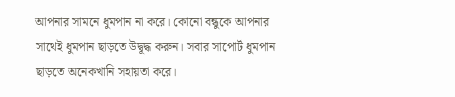আপনার সামনে ধুমপান না করে। কোনো বন্ধুকে আপনার সাথেই ধুমপান ছাড়তে উদ্বূদ্ধ করুন। সবার সাপোর্ট ধুমপান ছাড়তে অনেকখানি সহায়তা করে।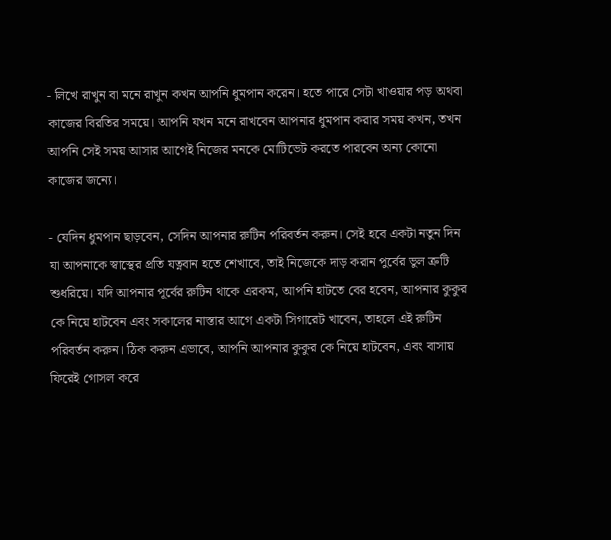- লিখে রাখুন বা মনে রাখুন কখন আপনি ধুমপান করেন। হতে পারে সেটা খাওয়ার পড় অথবা কাজের বিরতির সময়ে। আপনি যখন মনে রাখবেন আপনার ধুমপান করার সময় কখন, তখন আপনি সেই সময় আসার আগেই নিজের মনকে মোটিভেট করতে পারবেন অন্য কোনো কাজের জন্যে।

- যেদিন ধুমপান ছাড়বেন, সেদিন আপনার রুটিন পরিবর্তন করুন। সেই হবে একটা নতুন দিন যা আপনাকে স্বাস্থের প্রতি যত্নবান হতে শেখাবে, তাই নিজেকে দাড় করান পুর্বের ভুল ত্রুটি শুধরিয়ে। যদি আপনার পূর্বের রুটিন থাকে এরকম, আপনি হাটতে বের হবেন, আপনার কুকুর কে নিয়ে হাটবেন এবং সকালের নাস্তার আগে একটা সিগারেট খাবেন, তাহলে এই রুটিন পরিবর্তন করুন। ঠিক করুন এভাবে, আপনি আপনার কুকুর কে নিয়ে হাটবেন, এবং বাসায় ফিরেই গোসল করে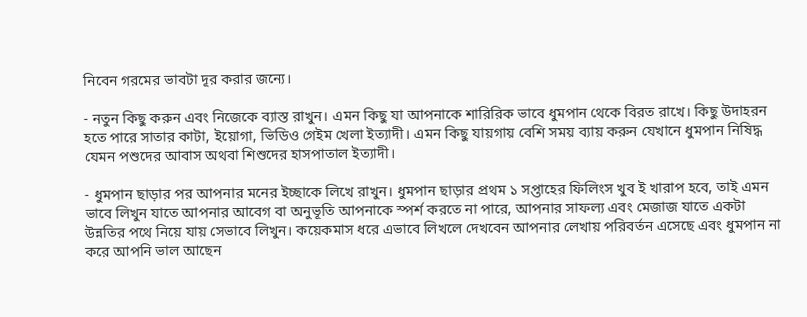নিবেন গরমের ভাবটা দূর করার জন্যে।

- নতুন কিছু করুন এবং নিজেকে ব্যাস্ত রাখুন। এমন কিছু যা আপনাকে শারিরিক ভাবে ধুমপান থেকে বিরত রাখে। কিছু উদাহরন হতে পারে সাতার কাটা, ইয়োগা, ভিডিও গেইম খেলা ইত্যাদী। এমন কিছু যায়গায় বেশি সময় ব্যায় করুন যেখানে ধুমপান নিষিদ্ধ যেমন পশুদের আবাস অথবা শিশুদের হাসপাতাল ইত্যাদী।

- ধুমপান ছাড়ার পর আপনার মনের ইচ্ছাকে লিখে রাখুন। ধুমপান ছাড়ার প্রথম ১ সপ্তাহের ফিলিংস খুব ই খারাপ হবে, তাই এমন ভাবে লিখুন যাতে আপনার আবেগ বা অনুভূতি আপনাকে স্পর্শ করতে না পারে, আপনার সাফল্য এবং মেজাজ যাতে একটা উন্নতির পথে নিয়ে যায় সেভাবে লিখুন। কয়েকমাস ধরে এভাবে লিখলে দেখবেন আপনার লেখায় পরিবর্তন এসেছে এবং ধুমপান না করে আপনি ভাল আছেন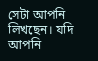সেটা আপনি লিখছেন। যদি আপনি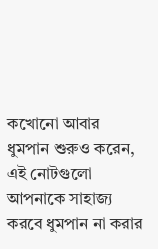কখোনো আবার ধুমপান শুরুও করেন, এই নোটগুলো আপনাকে সাহাজ্য করবে ধুমপান না করার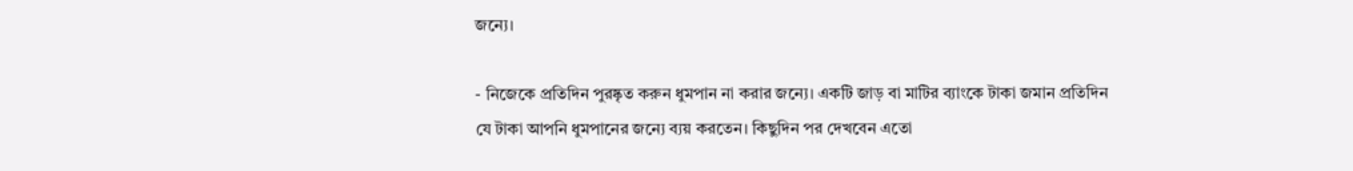জন্যে।

- নিজেকে প্রতিদিন পুরষ্কৃত করুন ধুমপান না করার জন্যে। একটি জাড় বা মাটির ব্যাংকে টাকা জমান প্রতিদিন যে টাকা আপনি ধুমপানের জন্যে ব্যয় করতেন। কিছুদিন পর দেখবেন এতো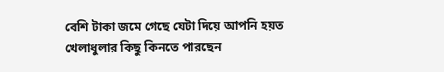বেশি টাকা জমে গেছে যেটা দিয়ে আপনি হয়ত খেলাধুলার কিছু কিনতে পারছেন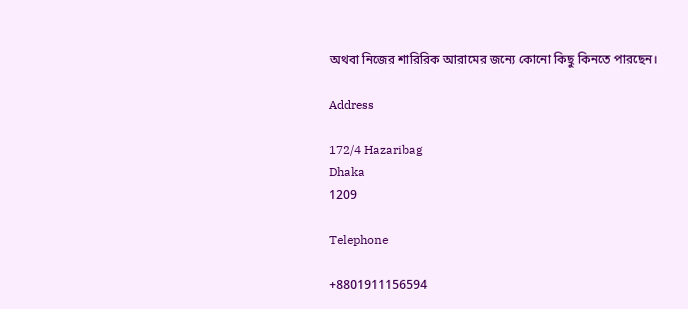অথবা নিজের শারিরিক আরামের জন্যে কোনো কিছু কিনতে পারছেন।

Address

172/4 Hazaribag
Dhaka
1209

Telephone

+8801911156594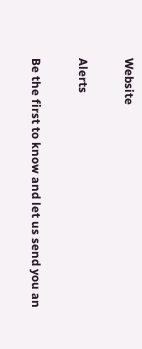Website

Alerts

Be the first to know and let us send you an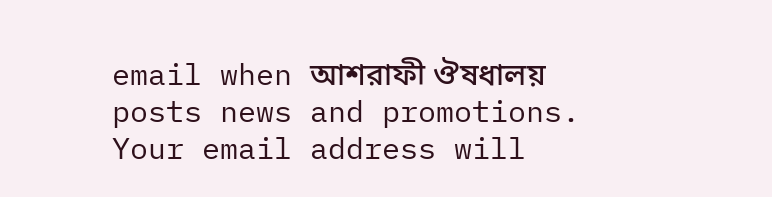email when আশরাফী ঔষধালয় posts news and promotions. Your email address will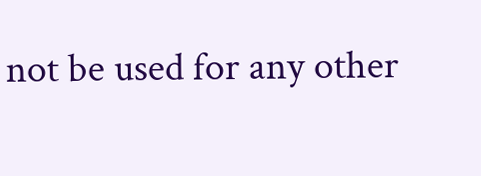not be used for any other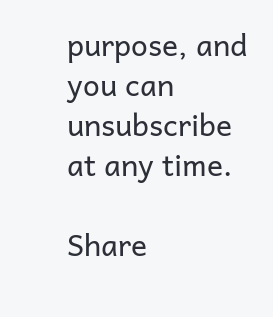purpose, and you can unsubscribe at any time.

Share